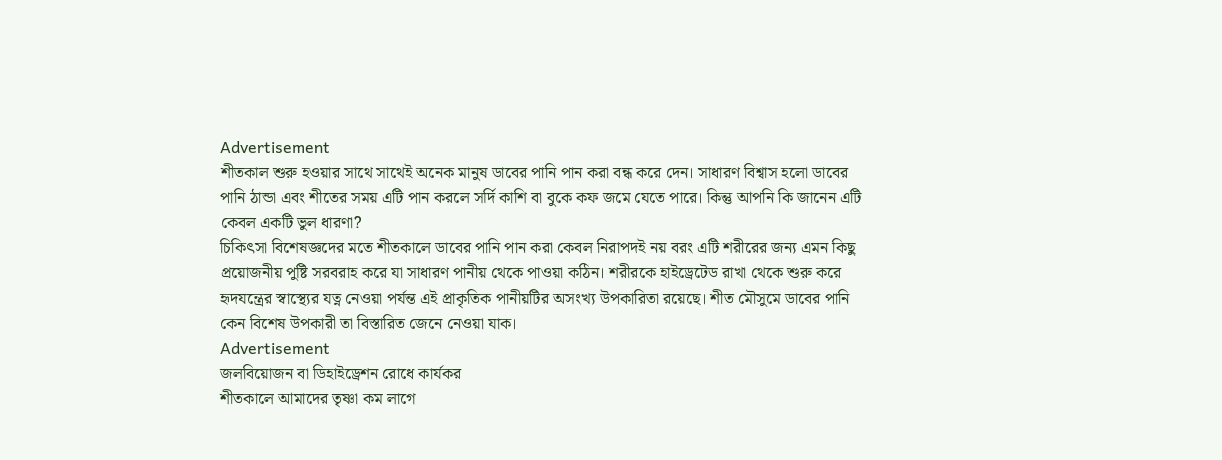Advertisement
শীতকাল শুরু হওয়ার সাথে সাথেই অনেক মানুষ ডাবের পানি পান করা বন্ধ করে দেন। সাধারণ বিশ্বাস হলো ডাবের পানি ঠান্ডা এবং শীতের সময় এটি পান করলে সর্দি কাশি বা বুকে কফ জমে যেতে পারে। কিন্তু আপনি কি জানেন এটি কেবল একটি ভুল ধারণা?
চিকিৎসা বিশেষজ্ঞদের মতে শীতকালে ডাবের পানি পান করা কেবল নিরাপদই নয় বরং এটি শরীরের জন্য এমন কিছু প্রয়োজনীয় পুষ্টি সরবরাহ করে যা সাধারণ পানীয় থেকে পাওয়া কঠিন। শরীরকে হাইড্রেটেড রাখা থেকে শুরু করে হৃদযন্ত্রের স্বাস্থ্যের যত্ন নেওয়া পর্যন্ত এই প্রাকৃতিক পানীয়টির অসংখ্য উপকারিতা রয়েছে। শীত মৌসুমে ডাবের পানি কেন বিশেষ উপকারী তা বিস্তারিত জেনে নেওয়া যাক।
Advertisement
জলবিয়োজন বা ডিহাইড্রেশন রোধে কার্যকর
শীতকালে আমাদের তৃষ্ণা কম লাগে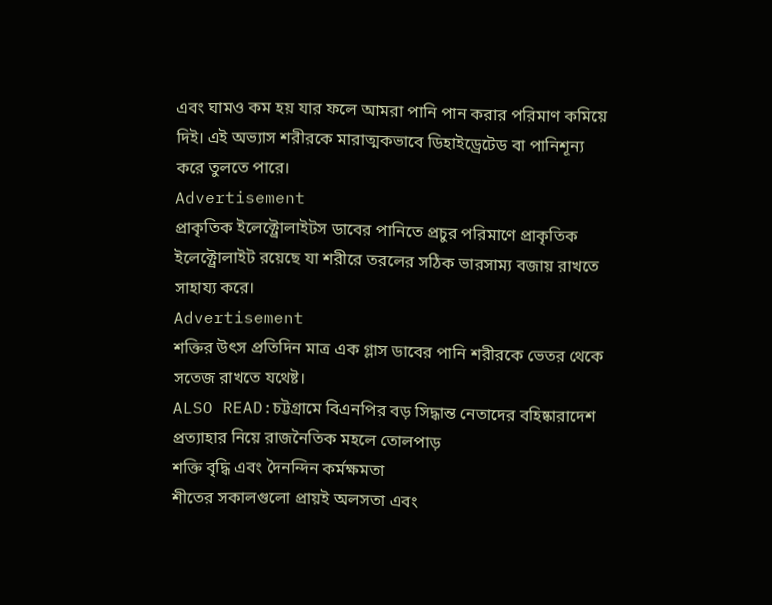এবং ঘামও কম হয় যার ফলে আমরা পানি পান করার পরিমাণ কমিয়ে দিই। এই অভ্যাস শরীরকে মারাত্মকভাবে ডিহাইড্রেটেড বা পানিশূন্য করে তুলতে পারে।
Advertisement
প্রাকৃতিক ইলেক্ট্রোলাইটস ডাবের পানিতে প্রচুর পরিমাণে প্রাকৃতিক ইলেক্ট্রোলাইট রয়েছে যা শরীরে তরলের সঠিক ভারসাম্য বজায় রাখতে সাহায্য করে।
Advertisement
শক্তির উৎস প্রতিদিন মাত্র এক গ্লাস ডাবের পানি শরীরকে ভেতর থেকে সতেজ রাখতে যথেষ্ট।
ALSO READ:চট্টগ্রামে বিএনপির বড় সিদ্ধান্ত নেতাদের বহিষ্কারাদেশ প্রত্যাহার নিয়ে রাজনৈতিক মহলে তোলপাড়
শক্তি বৃদ্ধি এবং দৈনন্দিন কর্মক্ষমতা
শীতের সকালগুলো প্রায়ই অলসতা এবং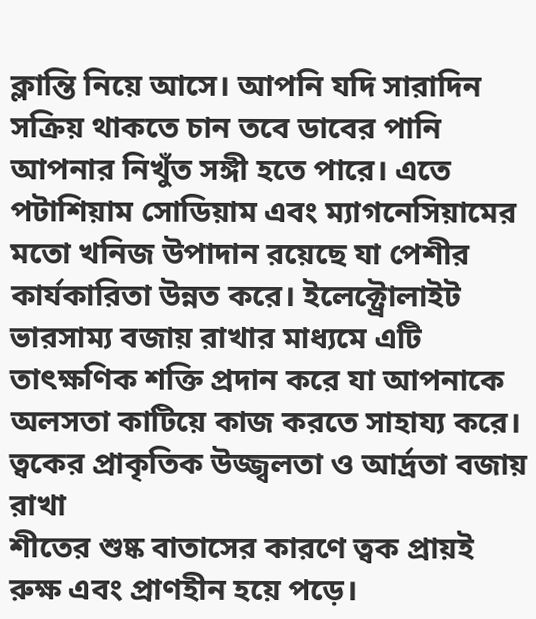ক্লান্তি নিয়ে আসে। আপনি যদি সারাদিন সক্রিয় থাকতে চান তবে ডাবের পানি আপনার নিখুঁত সঙ্গী হতে পারে। এতে পটাশিয়াম সোডিয়াম এবং ম্যাগনেসিয়ামের মতো খনিজ উপাদান রয়েছে যা পেশীর কার্যকারিতা উন্নত করে। ইলেক্ট্রোলাইট ভারসাম্য বজায় রাখার মাধ্যমে এটি তাৎক্ষণিক শক্তি প্রদান করে যা আপনাকে অলসতা কাটিয়ে কাজ করতে সাহায্য করে।
ত্বকের প্রাকৃতিক উজ্জ্বলতা ও আর্দ্রতা বজায় রাখা
শীতের শুষ্ক বাতাসের কারণে ত্বক প্রায়ই রুক্ষ এবং প্রাণহীন হয়ে পড়ে।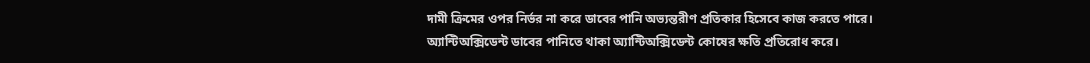দামী ক্রিমের ওপর নির্ভর না করে ডাবের পানি অভ্যন্তরীণ প্রতিকার হিসেবে কাজ করতে পারে।
অ্যান্টিঅক্সিডেন্ট ডাবের পানিতে থাকা অ্যান্টিঅক্সিডেন্ট কোষের ক্ষতি প্রতিরোধ করে।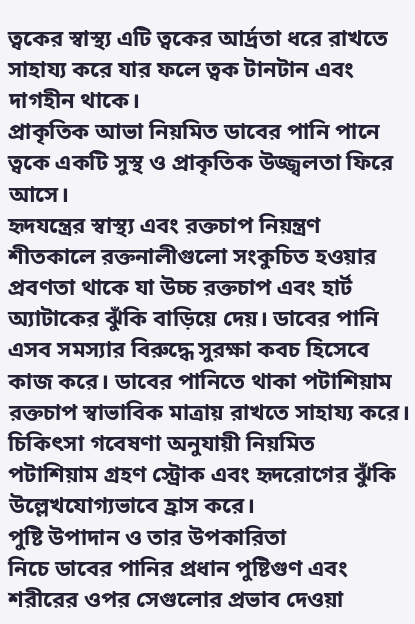ত্বকের স্বাস্থ্য এটি ত্বকের আর্দ্রতা ধরে রাখতে সাহায্য করে যার ফলে ত্বক টানটান এবং দাগহীন থাকে।
প্রাকৃতিক আভা নিয়মিত ডাবের পানি পানে ত্বকে একটি সুস্থ ও প্রাকৃতিক উজ্জ্বলতা ফিরে আসে।
হৃদযন্ত্রের স্বাস্থ্য এবং রক্তচাপ নিয়ন্ত্রণ
শীতকালে রক্তনালীগুলো সংকুচিত হওয়ার প্রবণতা থাকে যা উচ্চ রক্তচাপ এবং হার্ট অ্যাটাকের ঝুঁকি বাড়িয়ে দেয়। ডাবের পানি এসব সমস্যার বিরুদ্ধে সুরক্ষা কবচ হিসেবে কাজ করে। ডাবের পানিতে থাকা পটাশিয়াম রক্তচাপ স্বাভাবিক মাত্রায় রাখতে সাহায্য করে। চিকিৎসা গবেষণা অনুযায়ী নিয়মিত পটাশিয়াম গ্রহণ স্ট্রোক এবং হৃদরোগের ঝুঁকি উল্লেখযোগ্যভাবে হ্রাস করে।
পুষ্টি উপাদান ও তার উপকারিতা
নিচে ডাবের পানির প্রধান পুষ্টিগুণ এবং শরীরের ওপর সেগুলোর প্রভাব দেওয়া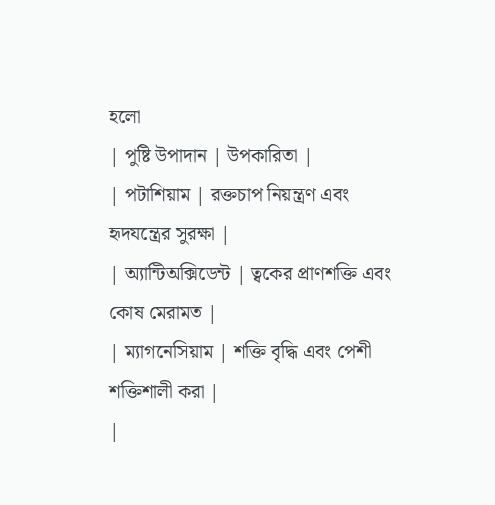হলো
| পুষ্টি উপাদান | উপকারিতা |
| পটাশিয়াম | রক্তচাপ নিয়ন্ত্রণ এবং হৃদযন্ত্রের সুরক্ষা |
| অ্যান্টিঅক্সিডেন্ট | ত্বকের প্রাণশক্তি এবং কোষ মেরামত |
| ম্যাগনেসিয়াম | শক্তি বৃদ্ধি এবং পেশী শক্তিশালী করা |
|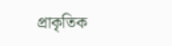প্রাকৃতিক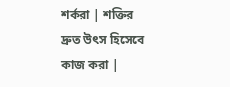শর্করা | শক্তির দ্রুত উৎস হিসেবে কাজ করা |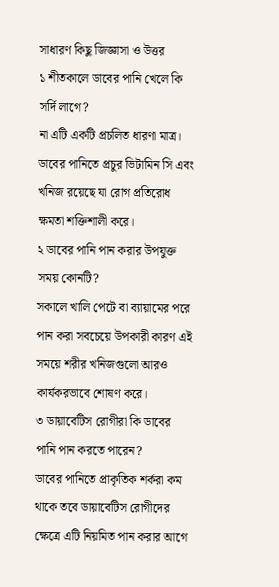সাধারণ কিছু জিজ্ঞাসা ও উত্তর
১ শীতকালে ডাবের পানি খেলে কি সর্দি লাগে?
না এটি একটি প্রচলিত ধারণা মাত্র। ডাবের পানিতে প্রচুর ভিটামিন সি এবং খনিজ রয়েছে যা রোগ প্রতিরোধ ক্ষমতা শক্তিশালী করে।
২ ডাবের পানি পান করার উপযুক্ত সময় কোনটি?
সকালে খালি পেটে বা ব্যায়ামের পরে পান করা সবচেয়ে উপকারী কারণ এই সময়ে শরীর খনিজগুলো আরও কার্যকরভাবে শোষণ করে।
৩ ডায়াবেটিস রোগীরা কি ডাবের পানি পান করতে পারেন?
ডাবের পানিতে প্রাকৃতিক শর্করা কম থাকে তবে ডায়াবেটিস রোগীদের ক্ষেত্রে এটি নিয়মিত পান করার আগে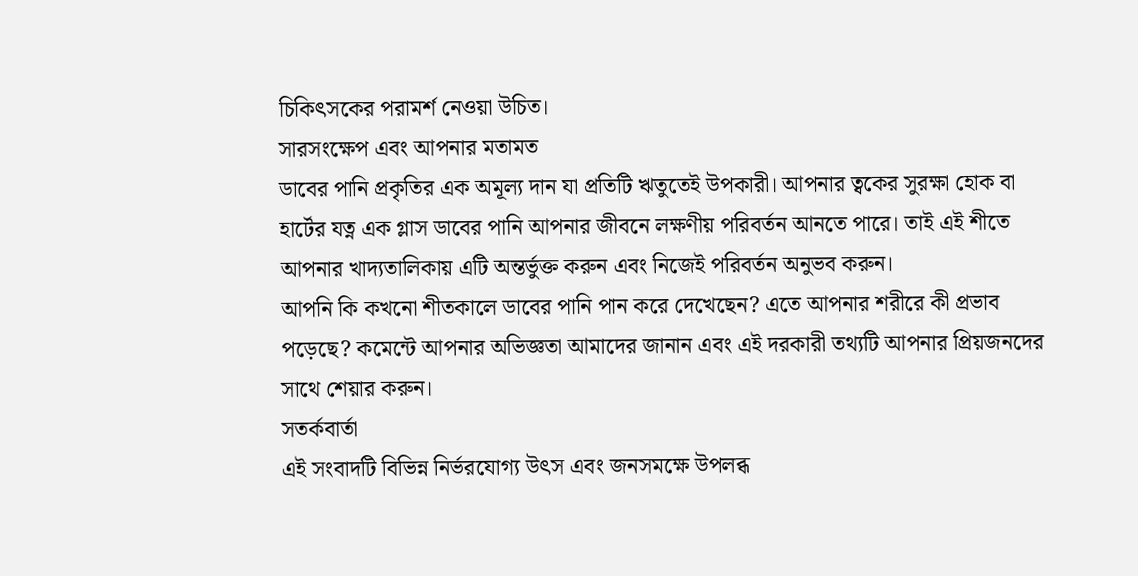চিকিৎসকের পরামর্শ নেওয়া উচিত।
সারসংক্ষেপ এবং আপনার মতামত
ডাবের পানি প্রকৃতির এক অমূল্য দান যা প্রতিটি ঋতুতেই উপকারী। আপনার ত্বকের সুরক্ষা হোক বা হার্টের যত্ন এক গ্লাস ডাবের পানি আপনার জীবনে লক্ষণীয় পরিবর্তন আনতে পারে। তাই এই শীতে আপনার খাদ্যতালিকায় এটি অন্তর্ভুক্ত করুন এবং নিজেই পরিবর্তন অনুভব করুন।
আপনি কি কখনো শীতকালে ডাবের পানি পান করে দেখেছেন? এতে আপনার শরীরে কী প্রভাব পড়েছে? কমেন্টে আপনার অভিজ্ঞতা আমাদের জানান এবং এই দরকারী তথ্যটি আপনার প্রিয়জনদের সাথে শেয়ার করুন।
সতর্কবার্তা
এই সংবাদটি বিভিন্ন নির্ভরযোগ্য উৎস এবং জনসমক্ষে উপলব্ধ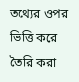তথ্যের ওপর ভিত্তি করে তৈরি করা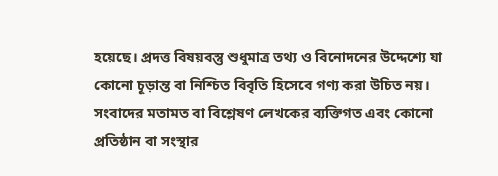হয়েছে। প্রদত্ত বিষয়বস্তু শুধুমাত্র তথ্য ও বিনোদনের উদ্দেশ্যে যা কোনো চূড়ান্ত বা নিশ্চিত বিবৃতি হিসেবে গণ্য করা উচিত নয়। সংবাদের মতামত বা বিশ্লেষণ লেখকের ব্যক্তিগত এবং কোনো প্রতিষ্ঠান বা সংস্থার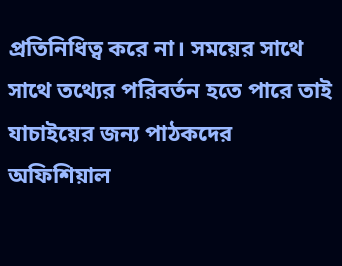প্রতিনিধিত্ব করে না। সময়ের সাথে সাথে তথ্যের পরিবর্তন হতে পারে তাই যাচাইয়ের জন্য পাঠকদের অফিশিয়াল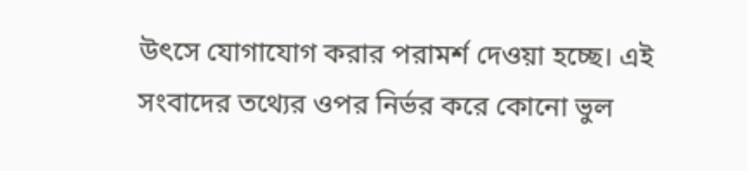উৎসে যোগাযোগ করার পরামর্শ দেওয়া হচ্ছে। এই সংবাদের তথ্যের ওপর নির্ভর করে কোনো ভুল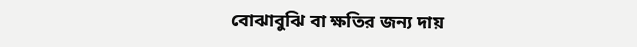বোঝাবুঝি বা ক্ষতির জন্য দায়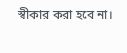স্বীকার করা হবে না।